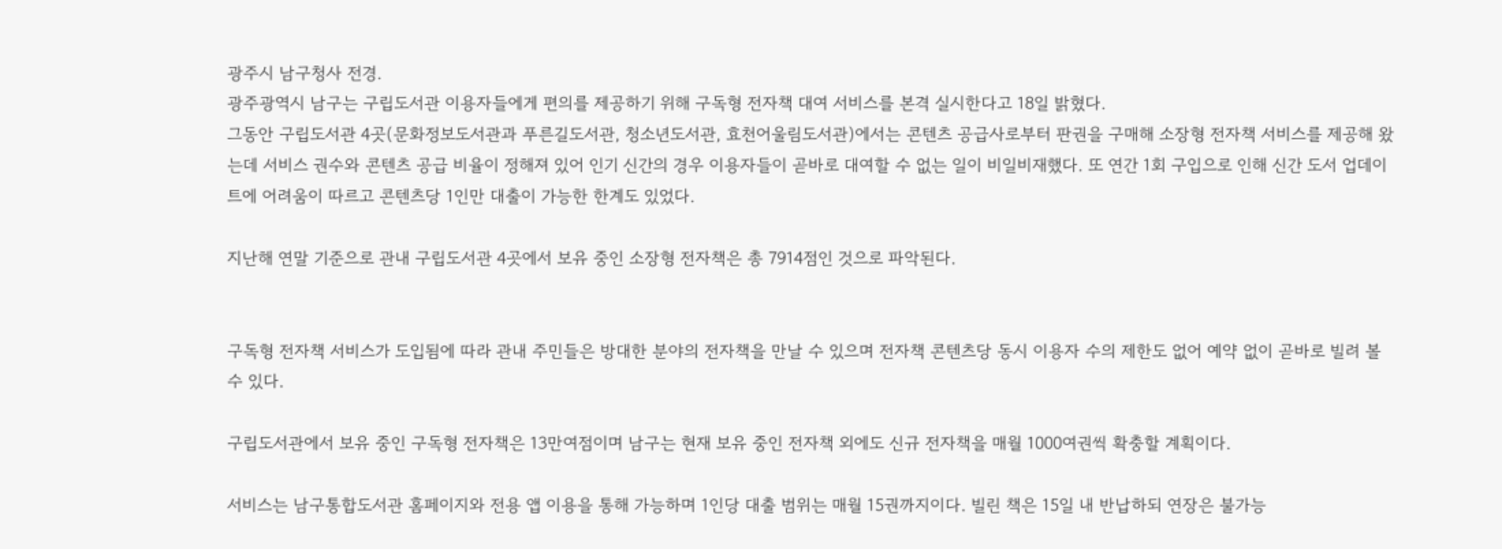광주시 남구청사 전경.
광주광역시 남구는 구립도서관 이용자들에게 편의를 제공하기 위해 구독형 전자책 대여 서비스를 본격 실시한다고 18일 밝혔다.
그동안 구립도서관 4곳(문화정보도서관과 푸른길도서관, 청소년도서관, 효천어울림도서관)에서는 콘텐츠 공급사로부터 판권을 구매해 소장형 전자책 서비스를 제공해 왔는데 서비스 권수와 콘텐츠 공급 비율이 정해져 있어 인기 신간의 경우 이용자들이 곧바로 대여할 수 없는 일이 비일비재했다. 또 연간 1회 구입으로 인해 신간 도서 업데이트에 어려움이 따르고 콘텐츠당 1인만 대출이 가능한 한계도 있었다.

지난해 연말 기준으로 관내 구립도서관 4곳에서 보유 중인 소장형 전자책은 총 7914점인 것으로 파악된다.


구독형 전자책 서비스가 도입됨에 따라 관내 주민들은 방대한 분야의 전자책을 만날 수 있으며 전자책 콘텐츠당 동시 이용자 수의 제한도 없어 예약 없이 곧바로 빌려 볼 수 있다.

구립도서관에서 보유 중인 구독형 전자책은 13만여점이며 남구는 현재 보유 중인 전자책 외에도 신규 전자책을 매월 1000여권씩 확충할 계획이다.

서비스는 남구통합도서관 홈페이지와 전용 앱 이용을 통해 가능하며 1인당 대출 범위는 매월 15권까지이다. 빌린 책은 15일 내 반납하되 연장은 불가능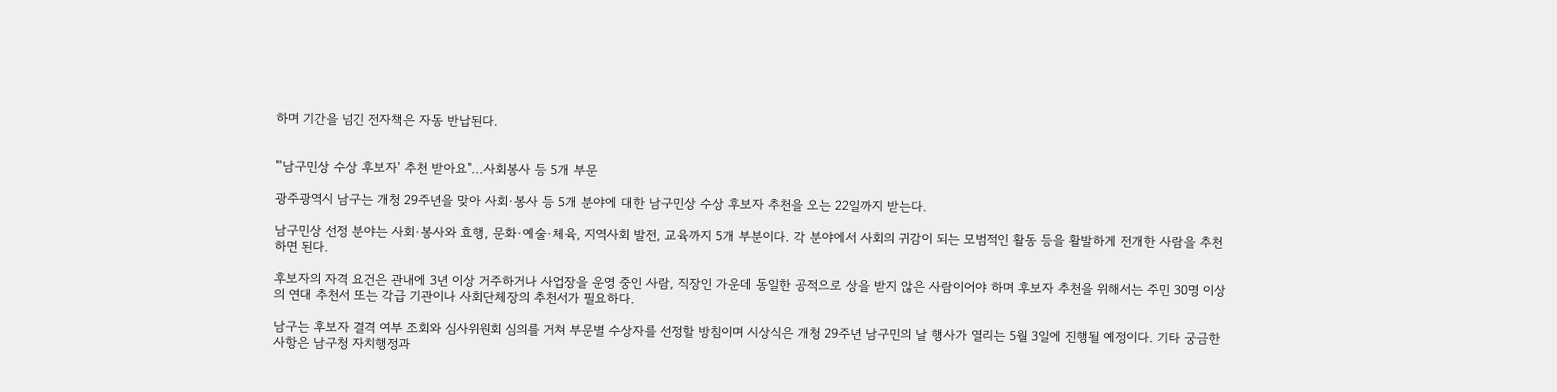하며 기간을 넘긴 전자책은 자동 반납된다.


"'남구민상 수상 후보자' 추천 받아요"...사회봉사 등 5개 부문

광주광역시 남구는 개청 29주년을 맞아 사회·봉사 등 5개 분야에 대한 남구민상 수상 후보자 추천을 오는 22일까지 받는다.

남구민상 선정 분야는 사회·봉사와 효행, 문화·예술·체육, 지역사회 발전, 교육까지 5개 부분이다. 각 분야에서 사회의 귀감이 되는 모범적인 활동 등을 활발하게 전개한 사람을 추천하면 된다.

후보자의 자격 요건은 관내에 3년 이상 거주하거나 사업장을 운영 중인 사람, 직장인 가운데 동일한 공적으로 상을 받지 않은 사람이어야 하며 후보자 추천을 위해서는 주민 30명 이상의 연대 추천서 또는 각급 기관이나 사회단체장의 추천서가 필요하다.

남구는 후보자 결격 여부 조회와 심사위원회 심의를 거쳐 부문별 수상자를 선정할 방침이며 시상식은 개청 29주년 남구민의 날 행사가 열리는 5월 3일에 진행될 예정이다. 기타 궁금한 사항은 남구청 자치행정과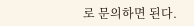로 문의하면 된다.